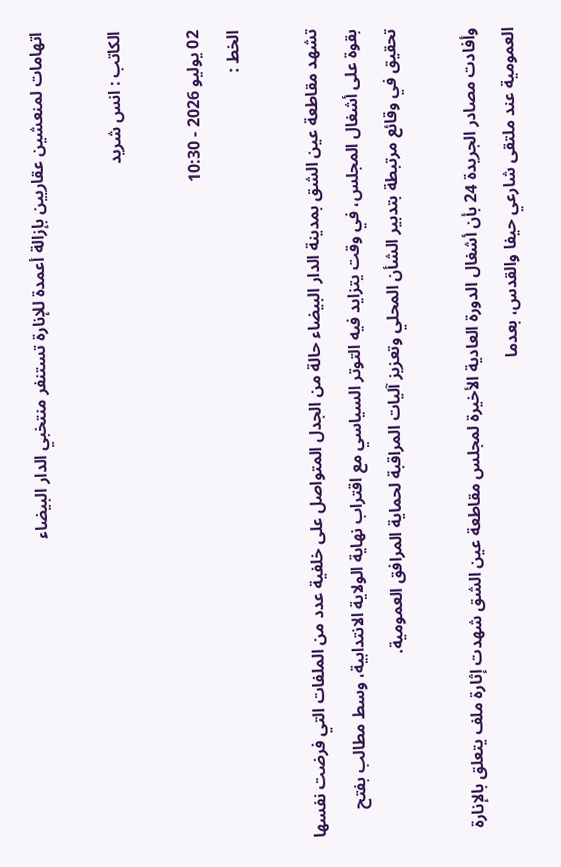اتهامات لمنعشين عقاريين بإزالة أعمدة للإنارة تستنفر منتخبي الدار البيضاء

الكاتب : انس شريد

02 يوليو 2026 - 10:30
الخط :

تشهد مقاطعة عين الشق بمدينة الدار البيضاء حالة من الجدل المتواصل على خلفية عدد من الملفات التي فرضت نفسها بقوة على أشغال المجلس، في وقت يتزايد فيه التوتر السياسي مع اقتراب نهاية الولاية الانتدابية، وسط مطالب بفتح تحقيق في وقائع مرتبطة بتدبير الشأن المحلي وتعزيز آليات المراقبة لحماية المرافق العمومية.

وأفادت مصادر الجريدة 24 بأن أشغال الدورة العادية الأخيرة لمجلس مقاطعة عين الشق شهدت إثارة ملف يتعلق بالإنارة العمومية عند ملتقى شارعي حيفا والقدس، بعدما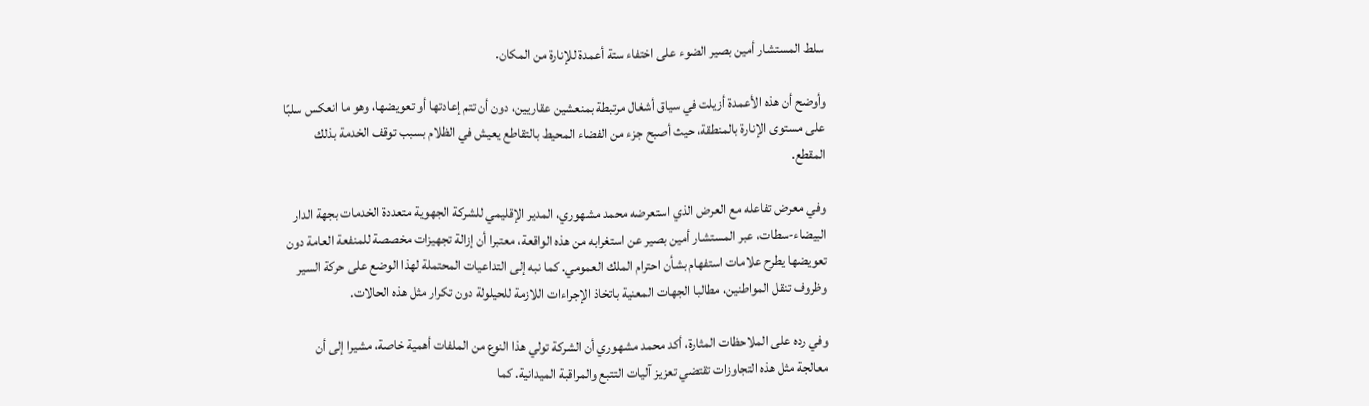سلط المستشار أمين بصير الضوء على اختفاء ستة أعمدة للإنارة من المكان.

وأوضح أن هذه الأعمدة أزيلت في سياق أشغال مرتبطة بمنعشين عقاريين، دون أن تتم إعادتها أو تعويضها، وهو ما انعكس سلبًا على مستوى الإنارة بالمنطقة، حيث أصبح جزء من الفضاء المحيط بالتقاطع يعيش في الظلام بسبب توقف الخدمة بذلك المقطع.

وفي معرض تفاعله مع العرض الذي استعرضه محمد مشهوري، المدير الإقليمي للشركة الجهوية متعددة الخدمات بجهة الدار البيضاء-سطات، عبر المستشار أمين بصير عن استغرابه من هذه الواقعة، معتبرا أن إزالة تجهيزات مخصصة للمنفعة العامة دون تعويضها يطرح علامات استفهام بشأن احترام الملك العمومي. كما نبه إلى التداعيات المحتملة لهذا الوضع على حركة السير وظروف تنقل المواطنين، مطالبا الجهات المعنية باتخاذ الإجراءات اللازمة للحيلولة دون تكرار مثل هذه الحالات.

وفي رده على الملاحظات المثارة، أكد محمد مشهوري أن الشركة تولي هذا النوع من الملفات أهمية خاصة، مشيرا إلى أن معالجة مثل هذه التجاوزات تقتضي تعزيز آليات التتبع والمراقبة الميدانية. كما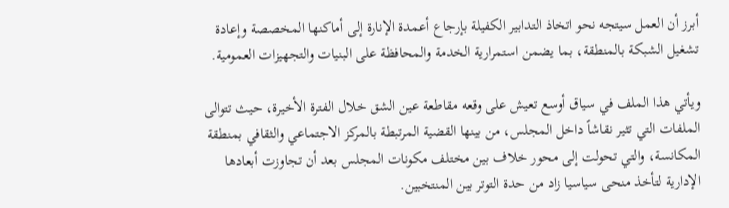أبرز أن العمل سيتجه نحو اتخاذ التدابير الكفيلة بإرجاع أعمدة الإنارة إلى أماكنها المخصصة وإعادة تشغيل الشبكة بالمنطقة، بما يضمن استمرارية الخدمة والمحافظة على البنيات والتجهيزات العمومية.

ويأتي هذا الملف في سياق أوسع تعيش على وقعه مقاطعة عين الشق خلال الفترة الأخيرة، حيث تتوالى الملفات التي تثير نقاشاً داخل المجلس، من بينها القضية المرتبطة بالمركز الاجتماعي والثقافي بمنطقة المكانسة، والتي تحولت إلى محور خلاف بين مختلف مكونات المجلس بعد أن تجاوزت أبعادها الإدارية لتأخذ منحى سياسيا زاد من حدة التوتر بين المنتخبين.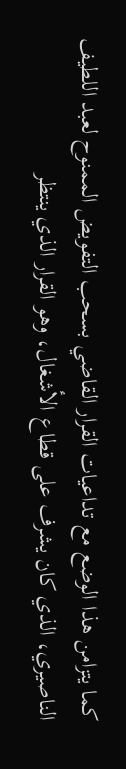كما يتزامن هذا الوضع مع تداعيات القرار القاضي بسحب التفويض الممنوح لعبد اللطيف الناصيري، الذي كان يشرف على قطاع الأشغال، وهو القرار الذي ينتظر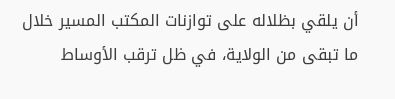أن يلقي بظلاله على توازنات المكتب المسير خلال ما تبقى من الولاية، في ظل ترقب الأوساط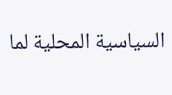السياسية المحلية لما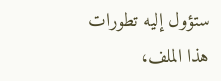ستؤول إليه تطورات هذا الملف،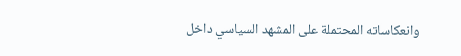وانعكاساته المحتملة على المشهد السياسي داخل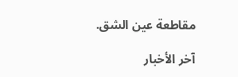مقاطعة عين الشق.

آخر الأخبار